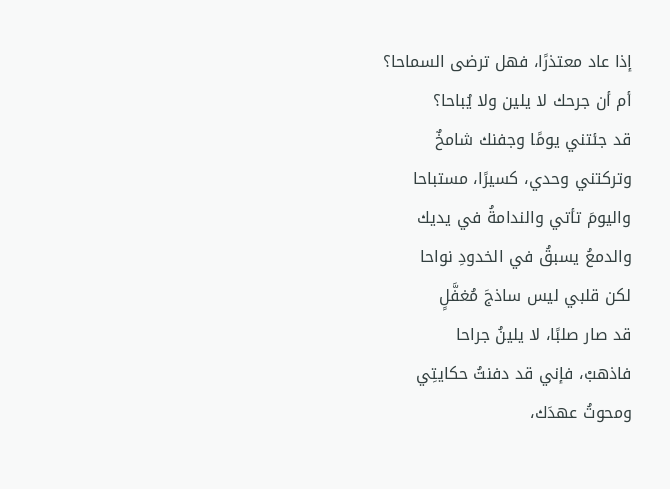إذا عاد معتذرًا، فهل ترضى السماحا؟
أم أن جرحك لا يلين ولا يُباحا؟
قد جئتني يومًا وجفنك شامخٌ
وتركتني وحدي، كسيرًا، مستباحا
واليومَ تأتي والندامةُ في يديك
والدمعُ يسبقُ في الخدودِ نواحا
لكن قلبي ليس ساذجَ مُغفَّلٍ
قد صار صلبًا، لا يلينُ جراحا
فاذهبْ، فإني قد دفنتُ حكايتِي
ومحوتُ عهدَك،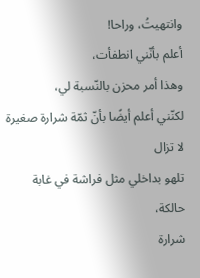وانتهيتُ، وراحا!
أعلم بأنّني انطفأت،
وهذا أمر محزن بالنّسبة لي،
لكنّني أعلم أيضًا بأنّ ثمّة شرارة صغيرة لا تزال
تلهو بداخلي مثل فراشة في غابة حالكة،
شرارة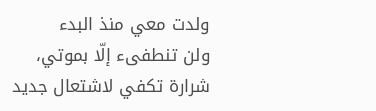ولدت معي منذ البدء
ولن تنطفىء إلّا بموتي،
شرارة تكفي لاشتعال جديد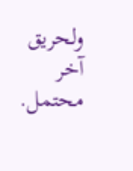ولحريق آخر محتمل.